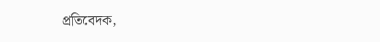প্রতিবেদক,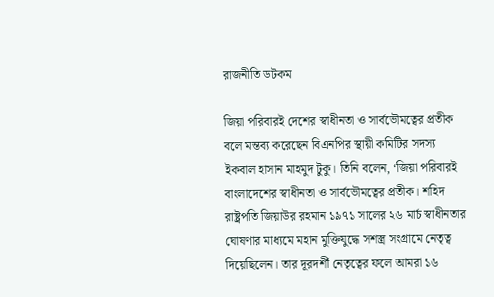রাজনীতি ডটকম

জিয়া পরিবারই দেশের স্বাধীনতা ও সার্বভৌমত্বের প্রতীক বলে মন্তব্য করেছেন বিএনপির স্থায়ী কমিটির সদস্য ইকবাল হাসান মাহমুদ টুকু। তিনি বলেন, ‘জিয়া পরিবারই বাংলাদেশের স্বাধীনতা ও সার্বভৌমত্বের প্রতীক। শহিদ রাষ্ট্রপতি জিয়াউর রহমান ১৯৭১ সালের ২৬ মার্চ স্বাধীনতার ঘোষণার মাধ্যমে মহান মুক্তিযুদ্ধে সশস্ত্র সংগ্রামে নেতৃত্ব দিয়েছিলেন। তার দূরদর্শী নেতৃত্বের ফলে আমরা ১৬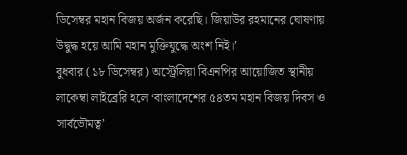ডিসেম্বর মহান বিজয় অর্জন করেছি। জিয়াউর রহমানের ঘোষণায় উদ্বুদ্ধ হয়ে আমি মহান মুক্তিযুদ্ধে অংশ নিই।’
বুধবার (১৮ ডিসেম্বর) অস্ট্রেলিয়া বিএনপির আয়োজিত স্থানীয় লাকেম্বা লাইব্রেরি হলে ‘বাংলাদেশের ৫৪তম মহান বিজয় দিবস ও সার্বভৌমত্ব’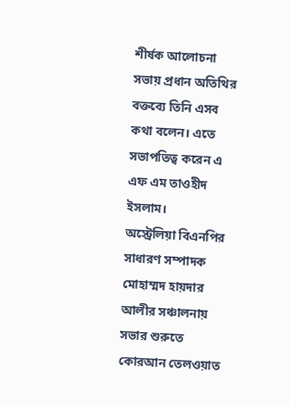শীর্ষক আলোচনা সভায় প্রধান অতিথির বক্তব্যে তিনি এসব কথা বলেন। এতে সভাপতিত্ব করেন এ এফ এম তাওহীদ ইসলাম।
অস্ট্রেলিয়া বিএনপির সাধারণ সম্পাদক মোহাম্মদ হায়দার আলীর সঞ্চালনায় সভার শুরুতে কোরআন তেলওয়াত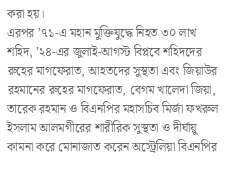করা হয়।
এরপর ’৭১-এ মহান মুক্তিযুদ্ধে নিহত ৩০ লাখ শহিদ, ’২৪-এর জুলাই-আগস্ট বিপ্লবে শহিদদের রুহের মাগফেরাত, আহতদের সুস্থতা এবং জিয়াউর রহমানের রুহের মাগফেরাত, বেগম খালেদা জিয়া, তারেক রহমান ও বিএনপির মহাসচিব মির্জা ফখরুল ইসলাম আলমগীরের শারীরিক সুস্থতা ও দীর্ঘায়ু কামনা করে মোনাজাত করেন অস্ট্রেলিয়া বিএনপির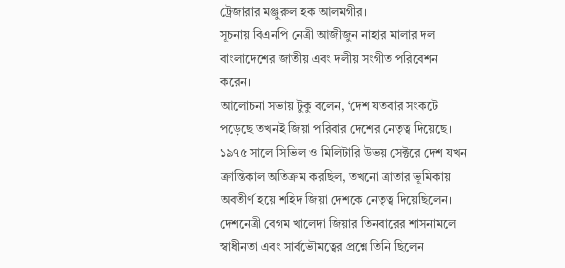ট্রেজারার মঞ্জুরুল হক আলমগীর।
সূচনায় বিএনপি নেত্রী আজীজুন নাহার মালার দল বাংলাদেশের জাতীয় এবং দলীয় সংগীত পরিবেশন করেন।
আলোচনা সভায় টুকু বলেন, ‘দেশ যতবার সংকটে পড়েছে তখনই জিয়া পরিবার দেশের নেতৃত্ব দিয়েছে। ১৯৭৫ সালে সিভিল ও মিলিটারি উভয় সেক্টরে দেশ যখন ক্রান্তিকাল অতিক্রম করছিল, তখনো ত্রাতার ভূমিকায় অবতীর্ণ হয়ে শহিদ জিয়া দেশকে নেতৃত্ব দিয়েছিলেন। দেশনেত্রী বেগম খালেদা জিয়ার তিনবারের শাসনামলে স্বাধীনতা এবং সার্বভৌমত্বের প্রশ্নে তিনি ছিলেন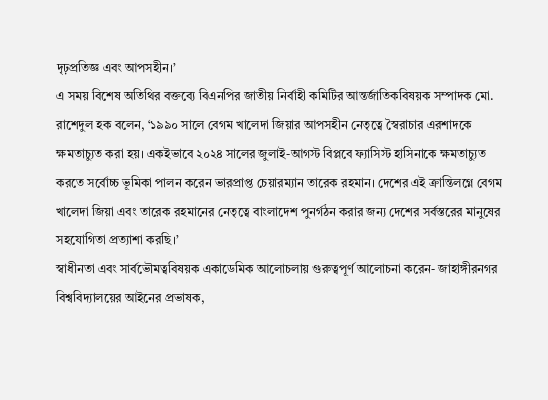দৃঢ়প্রতিজ্ঞ এবং আপসহীন।’
এ সময় বিশেষ অতিথির বক্তব্যে বিএনপির জাতীয় নির্বাহী কমিটির আন্তর্জাতিকবিষয়ক সম্পাদক মো. রাশেদুল হক বলেন, ‘১৯৯০ সালে বেগম খালেদা জিয়ার আপসহীন নেতৃত্বে স্বৈরাচার এরশাদকে ক্ষমতাচ্যুত করা হয়। একইভাবে ২০২৪ সালের জুলাই-আগস্ট বিপ্লবে ফ্যাসিস্ট হাসিনাকে ক্ষমতাচ্যুত করতে সর্বোচ্চ ভূমিকা পালন করেন ভারপ্রাপ্ত চেয়ারম্যান তারেক রহমান। দেশের এই ক্রান্তিলগ্নে বেগম খালেদা জিয়া এবং তারেক রহমানের নেতৃত্বে বাংলাদেশ পুনর্গঠন করার জন্য দেশের সর্বস্তরের মানুষের সহযোগিতা প্রত্যাশা করছি।’
স্বাধীনতা এবং সার্বভৌমত্ববিষয়ক একাডেমিক আলোচলায় গুরুত্বপূর্ণ আলোচনা করেন- জাহাঙ্গীরনগর বিশ্ববিদ্যালয়ের আইনের প্রভাষক,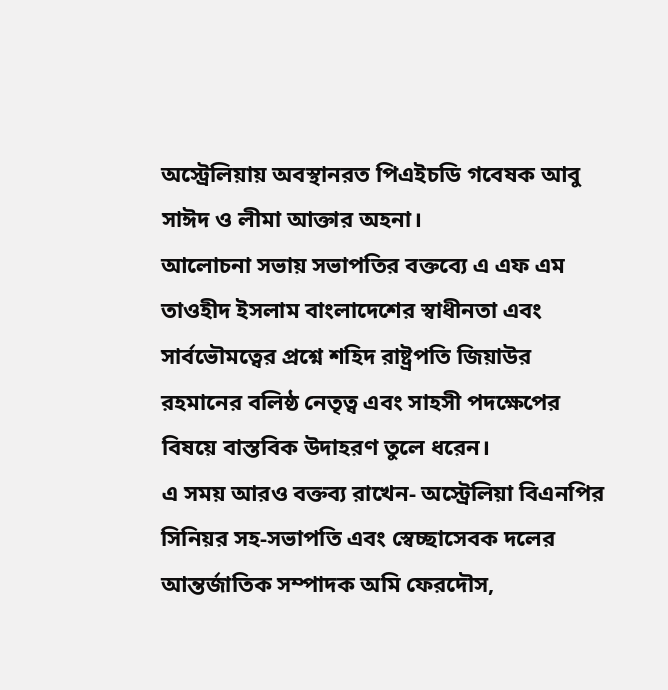অস্ট্রেলিয়ায় অবস্থানরত পিএইচডি গবেষক আবু সাঈদ ও লীমা আক্তার অহনা।
আলোচনা সভায় সভাপতির বক্তব্যে এ এফ এম তাওহীদ ইসলাম বাংলাদেশের স্বাধীনতা এবং সার্বভৌমত্বের প্রশ্নে শহিদ রাষ্ট্রপতি জিয়াউর রহমানের বলিষ্ঠ নেতৃত্ব এবং সাহসী পদক্ষেপের বিষয়ে বাস্তবিক উদাহরণ তুলে ধরেন।
এ সময় আরও বক্তব্য রাখেন- অস্ট্রেলিয়া বিএনপির সিনিয়র সহ-সভাপতি এবং স্বেচ্ছাসেবক দলের আন্তর্জাতিক সম্পাদক অমি ফেরদৌস,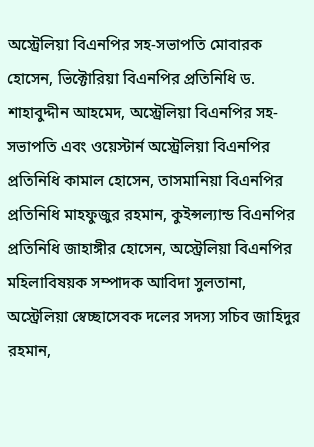অস্ট্রেলিয়া বিএনপির সহ-সভাপতি মোবারক হোসেন, ভিক্টোরিয়া বিএনপির প্রতিনিধি ড. শাহাবুদ্দীন আহমেদ, অস্ট্রেলিয়া বিএনপির সহ-সভাপতি এবং ওয়েস্টার্ন অস্ট্রেলিয়া বিএনপির প্রতিনিধি কামাল হোসেন, তাসমানিয়া বিএনপির প্রতিনিধি মাহফুজুর রহমান, কুইন্সল্যান্ড বিএনপির প্রতিনিধি জাহাঙ্গীর হোসেন, অস্ট্রেলিয়া বিএনপির মহিলাবিষয়ক সম্পাদক আবিদা সুলতানা, অস্ট্রেলিয়া স্বেচ্ছাসেবক দলের সদস্য সচিব জাহিদুর রহমান,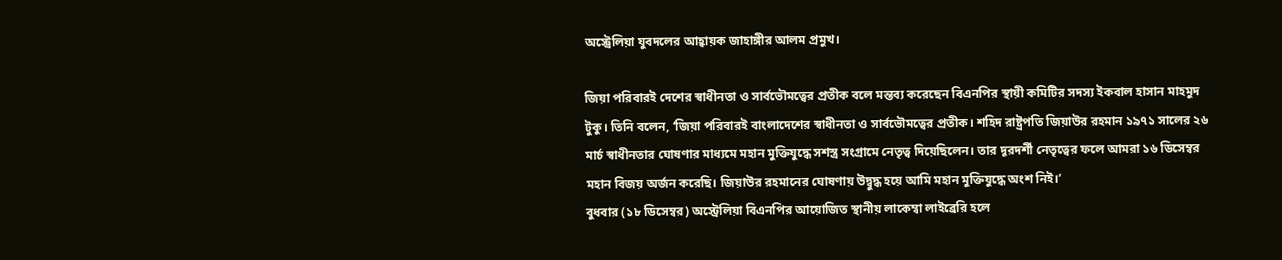অস্ট্রেলিয়া যুবদলের আহ্বায়ক জাহাঙ্গীর আলম প্রমুখ।

জিয়া পরিবারই দেশের স্বাধীনতা ও সার্বভৌমত্বের প্রতীক বলে মন্তব্য করেছেন বিএনপির স্থায়ী কমিটির সদস্য ইকবাল হাসান মাহমুদ টুকু। তিনি বলেন, ‘জিয়া পরিবারই বাংলাদেশের স্বাধীনতা ও সার্বভৌমত্বের প্রতীক। শহিদ রাষ্ট্রপতি জিয়াউর রহমান ১৯৭১ সালের ২৬ মার্চ স্বাধীনতার ঘোষণার মাধ্যমে মহান মুক্তিযুদ্ধে সশস্ত্র সংগ্রামে নেতৃত্ব দিয়েছিলেন। তার দূরদর্শী নেতৃত্বের ফলে আমরা ১৬ ডিসেম্বর মহান বিজয় অর্জন করেছি। জিয়াউর রহমানের ঘোষণায় উদ্বুদ্ধ হয়ে আমি মহান মুক্তিযুদ্ধে অংশ নিই।’
বুধবার (১৮ ডিসেম্বর) অস্ট্রেলিয়া বিএনপির আয়োজিত স্থানীয় লাকেম্বা লাইব্রেরি হলে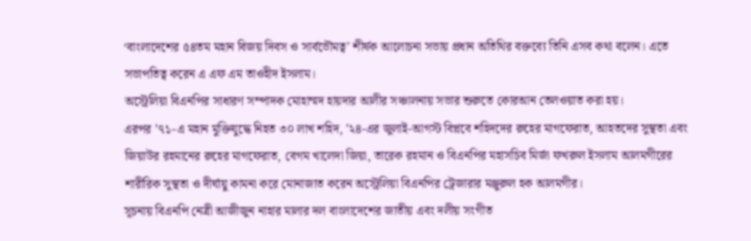‘বাংলাদেশের ৫৪তম মহান বিজয় দিবস ও সার্বভৌমত্ব’ শীর্ষক আলোচনা সভায় প্রধান অতিথির বক্তব্যে তিনি এসব কথা বলেন। এতে সভাপতিত্ব করেন এ এফ এম তাওহীদ ইসলাম।
অস্ট্রেলিয়া বিএনপির সাধারণ সম্পাদক মোহাম্মদ হায়দার আলীর সঞ্চালনায় সভার শুরুতে কোরআন তেলওয়াত করা হয়।
এরপর ’৭১-এ মহান মুক্তিযুদ্ধে নিহত ৩০ লাখ শহিদ, ’২৪-এর জুলাই-আগস্ট বিপ্লবে শহিদদের রুহের মাগফেরাত, আহতদের সুস্থতা এবং জিয়াউর রহমানের রুহের মাগফেরাত, বেগম খালেদা জিয়া, তারেক রহমান ও বিএনপির মহাসচিব মির্জা ফখরুল ইসলাম আলমগীরের শারীরিক সুস্থতা ও দীর্ঘায়ু কামনা করে মোনাজাত করেন অস্ট্রেলিয়া বিএনপির ট্রেজারার মঞ্জুরুল হক আলমগীর।
সূচনায় বিএনপি নেত্রী আজীজুন নাহার মালার দল বাংলাদেশের জাতীয় এবং দলীয় সংগীত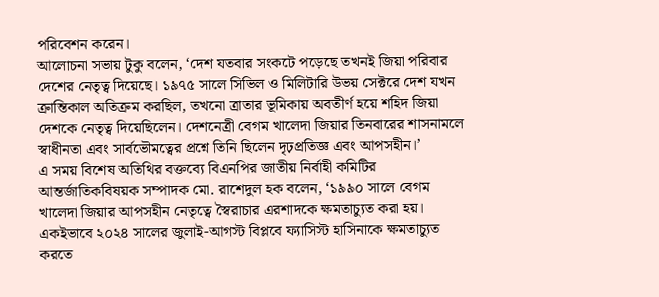পরিবেশন করেন।
আলোচনা সভায় টুকু বলেন, ‘দেশ যতবার সংকটে পড়েছে তখনই জিয়া পরিবার দেশের নেতৃত্ব দিয়েছে। ১৯৭৫ সালে সিভিল ও মিলিটারি উভয় সেক্টরে দেশ যখন ক্রান্তিকাল অতিক্রম করছিল, তখনো ত্রাতার ভূমিকায় অবতীর্ণ হয়ে শহিদ জিয়া দেশকে নেতৃত্ব দিয়েছিলেন। দেশনেত্রী বেগম খালেদা জিয়ার তিনবারের শাসনামলে স্বাধীনতা এবং সার্বভৌমত্বের প্রশ্নে তিনি ছিলেন দৃঢ়প্রতিজ্ঞ এবং আপসহীন।’
এ সময় বিশেষ অতিথির বক্তব্যে বিএনপির জাতীয় নির্বাহী কমিটির আন্তর্জাতিকবিষয়ক সম্পাদক মো. রাশেদুল হক বলেন, ‘১৯৯০ সালে বেগম খালেদা জিয়ার আপসহীন নেতৃত্বে স্বৈরাচার এরশাদকে ক্ষমতাচ্যুত করা হয়। একইভাবে ২০২৪ সালের জুলাই-আগস্ট বিপ্লবে ফ্যাসিস্ট হাসিনাকে ক্ষমতাচ্যুত করতে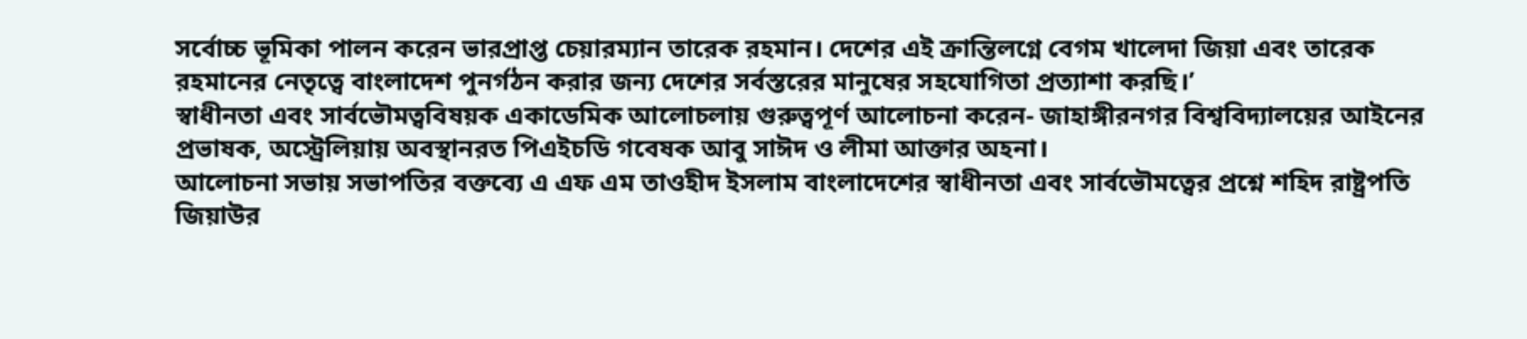সর্বোচ্চ ভূমিকা পালন করেন ভারপ্রাপ্ত চেয়ারম্যান তারেক রহমান। দেশের এই ক্রান্তিলগ্নে বেগম খালেদা জিয়া এবং তারেক রহমানের নেতৃত্বে বাংলাদেশ পুনর্গঠন করার জন্য দেশের সর্বস্তরের মানুষের সহযোগিতা প্রত্যাশা করছি।’
স্বাধীনতা এবং সার্বভৌমত্ববিষয়ক একাডেমিক আলোচলায় গুরুত্বপূর্ণ আলোচনা করেন- জাহাঙ্গীরনগর বিশ্ববিদ্যালয়ের আইনের প্রভাষক, অস্ট্রেলিয়ায় অবস্থানরত পিএইচডি গবেষক আবু সাঈদ ও লীমা আক্তার অহনা।
আলোচনা সভায় সভাপতির বক্তব্যে এ এফ এম তাওহীদ ইসলাম বাংলাদেশের স্বাধীনতা এবং সার্বভৌমত্বের প্রশ্নে শহিদ রাষ্ট্রপতি জিয়াউর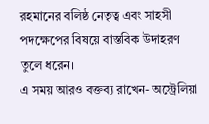রহমানের বলিষ্ঠ নেতৃত্ব এবং সাহসী পদক্ষেপের বিষয়ে বাস্তবিক উদাহরণ তুলে ধরেন।
এ সময় আরও বক্তব্য রাখেন- অস্ট্রেলিয়া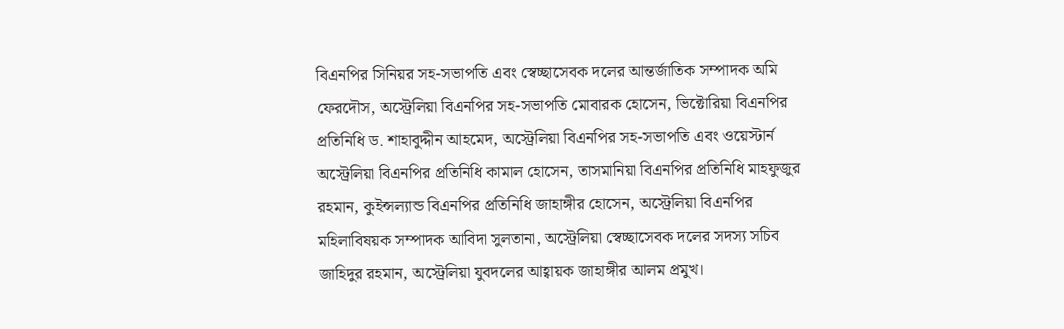বিএনপির সিনিয়র সহ-সভাপতি এবং স্বেচ্ছাসেবক দলের আন্তর্জাতিক সম্পাদক অমি ফেরদৌস, অস্ট্রেলিয়া বিএনপির সহ-সভাপতি মোবারক হোসেন, ভিক্টোরিয়া বিএনপির প্রতিনিধি ড. শাহাবুদ্দীন আহমেদ, অস্ট্রেলিয়া বিএনপির সহ-সভাপতি এবং ওয়েস্টার্ন অস্ট্রেলিয়া বিএনপির প্রতিনিধি কামাল হোসেন, তাসমানিয়া বিএনপির প্রতিনিধি মাহফুজুর রহমান, কুইন্সল্যান্ড বিএনপির প্রতিনিধি জাহাঙ্গীর হোসেন, অস্ট্রেলিয়া বিএনপির মহিলাবিষয়ক সম্পাদক আবিদা সুলতানা, অস্ট্রেলিয়া স্বেচ্ছাসেবক দলের সদস্য সচিব জাহিদুর রহমান, অস্ট্রেলিয়া যুবদলের আহ্বায়ক জাহাঙ্গীর আলম প্রমুখ।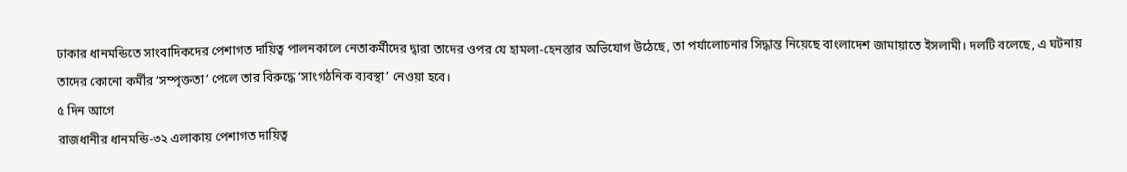ঢাকার ধানমন্ডিতে সাংবাদিকদের পেশাগত দায়িত্ব পালনকালে নেতাকর্মীদের দ্বারা তাদের ওপর যে হামলা-হেনস্তার অভিযোগ উঠেছে, তা পর্যালোচনার সিদ্ধান্ত নিয়েছে বাংলাদেশ জামায়াতে ইসলামী। দলটি বলেছে, এ ঘটনায় তাদের কোনো কর্মীর ‘সম্পৃক্ততা’ পেলে তার বিরুদ্ধে ‘সাংগঠনিক ব্যবস্থা’ নেওয়া হবে।
৫ দিন আগে
রাজধানীর ধানমন্ডি-৩২ এলাকায় পেশাগত দায়িত্ব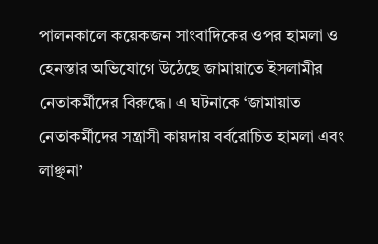পালনকালে কয়েকজন সাংবাদিকের ওপর হামলা ও হেনস্তার অভিযোগে উঠেছে জামায়াতে ইসলামীর নেতাকর্মীদের বিরুদ্ধে। এ ঘটনাকে ‘জামায়াত নেতাকর্মীদের সন্ত্রাসী কায়দায় বর্বরোচিত হামলা এবং লাঞ্ছনা’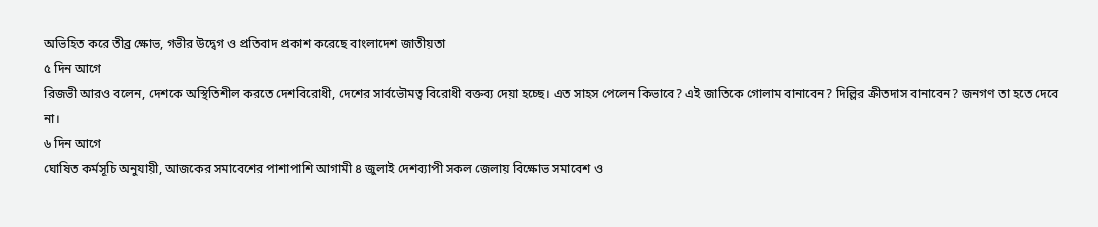অভিহিত করে তীব্র ক্ষোভ, গভীর উদ্বেগ ও প্রতিবাদ প্রকাশ করেছে বাংলাদেশ জাতীয়তা
৫ দিন আগে
রিজভী আরও বলেন, দেশকে অস্থিতিশীল করতে দেশবিরোধী, দেশের সার্বভৌমত্ব বিরোধী বক্তব্য দেয়া হচ্ছে। এত সাহস পেলেন কিভাবে? এই জাতিকে গোলাম বানাবেন? দিল্লির ক্রীতদাস বানাবেন? জনগণ তা হতে দেবে না।
৬ দিন আগে
ঘোষিত কর্মসূচি অনুযায়ী, আজকের সমাবেশের পাশাপাশি আগামী ৪ জুলাই দেশব্যাপী সকল জেলায় বিক্ষোভ সমাবেশ ও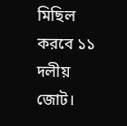মিছিল করবে ১১ দলীয় জোট।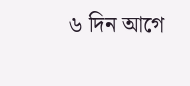৬ দিন আগে